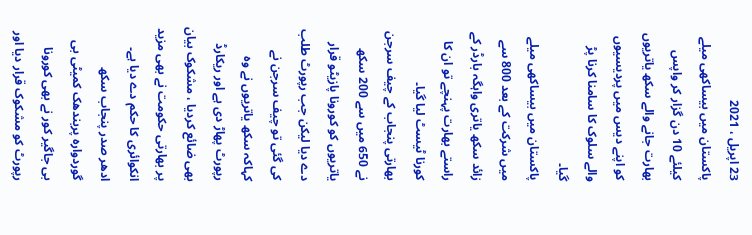23 اپریل ، 2021
پاکستان میں بیساکھی میلے کیلئے 10 دن گزار کر واپس بھارت جانے والے سکھ یاتریوں کو اپنے دیس میں پردیسیوں والے سلوک کا سامنا کرنا پڑ گیا۔
پاکستان میں بیساکھی میلے میں شرکت کے بعد 800 سے زائد سکھ یاتری واہگہ بارڈر کے راستے بھارت پہنچے تو ان کا کورنا ٹیسٹ لیا گيا۔
بھارتی پنجاب کے چیف سرجن نے 650 میں سے 200 سکھ یاتریوں کو کورونا پازیٹو قرار دے دیا لیکن جب رپورٹ طلب کی گئی تو چیف سرجن نے کہاکہ سکھ یاتریوں نے وہ رپورٹ پھاڑ دی ہے اور ریکارڈ بھی ضائع کردیا ، مشکوک بیان پر بھارتی حکومت نے بھی مزید انکوائری کا حکم دے دیا ہے۔
ادھر صدر پنجاب سکھ گوردوارہ پربندھک کمیٹی بی بی جاگیر کور نے بھی کورونا رپورٹ کو مشکوک قرار دیا اور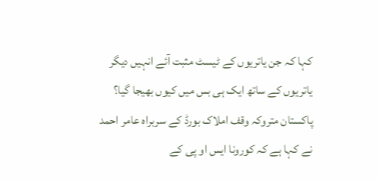کہا کہ جن یاتریوں کے ٹیسٹ مثبت آئے انہیں دیگر یاتریوں کے ساتھ ایک ہی بس میں کیوں بھیجا گیا؟
پاکستان متروکہ وقف املاک بورڈ کے سربراہ عامر احمد نے کہا ہے کہ کورونا ایس او پی کے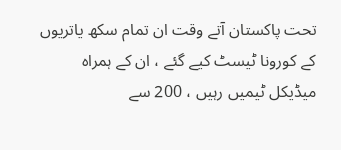تحت پاکستان آتے وقت ان تمام سکھ یاتریوں کے کورونا ٹیسٹ کیے گئے ، ان کے ہمراہ میڈيکل ٹیمیں رہیں ، 200 سے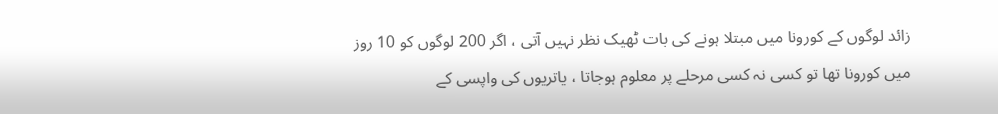زائد لوگوں کے کورونا میں مبتلا ہونے کی بات ٹھیک نظر نہيں آتی ، اگر 200 لوگوں کو 10 روز میں کورونا تھا تو کسی نہ کسی مرحلے پر معلوم ہوجاتا ، یاتریوں کی واپسی کے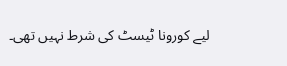لیے کورونا ٹیسٹ کی شرط نہیں تھی۔